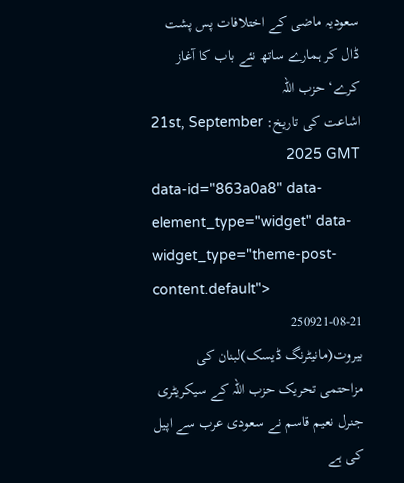سعودیہ ماضی کے اختلافات پس پشت ڈال کر ہمارے ساتھ نئے باب کا آغاز کرے‘ حزب اللہ
اشاعت کی تاریخ: 21st, September 2025 GMT
data-id="863a0a8" data-element_type="widget" data-widget_type="theme-post-content.default">
250921-08-21
بیروت(مانیٹرنگ ڈیسک)لبنان کی مزاحتمی تحریک حزب اللہ کے سیکریٹری جنرل نعیم قاسم نے سعودی عرب سے اپیل کی ہے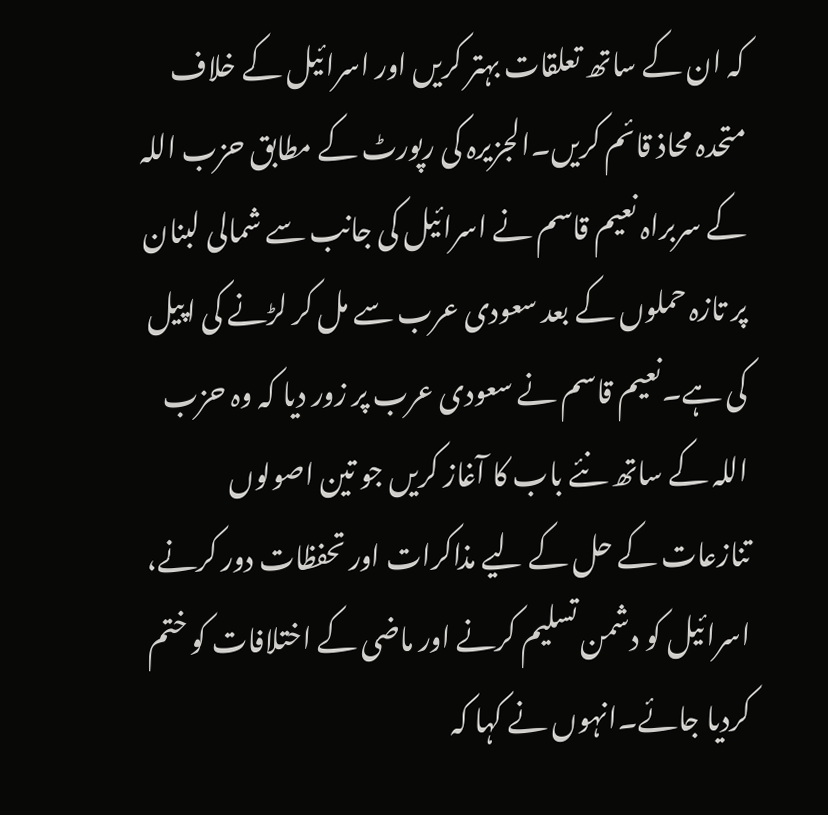کہ ان کے ساتھ تعلقات بہتر کریں اور اسرائیل کے خلاف متحدہ محاذ قائم کریں۔الجزیرہ کی رپورٹ کے مطابق حزب اللہ کے سربراہ نعیم قاسم نے اسرائیل کی جانب سے شمالی لبنان پر تازہ حملوں کے بعد سعودی عرب سے مل کر لڑنے کی اپیل کی ہے۔نعیم قاسم نے سعودی عرب پر زور دیا کہ وہ حزب اللہ کے ساتھ نئے باب کا آغاز کریں جو تین اصولوں تنازعات کے حل کے لیے مذاکرات اور تحفظات دور کرنے، اسرائیل کو دشمن تسلیم کرنے اور ماضی کے اختلافات کو ختم کردیا جائے۔انہوں نے کہا کہ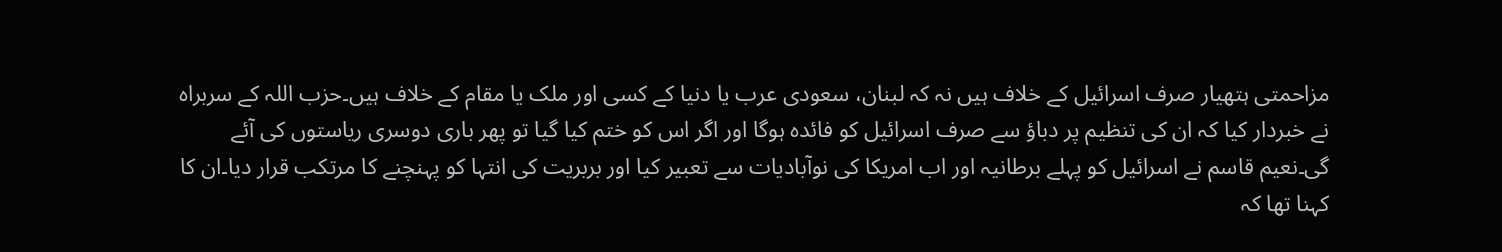مزاحمتی ہتھیار صرف اسرائیل کے خلاف ہیں نہ کہ لبنان، سعودی عرب یا دنیا کے کسی اور ملک یا مقام کے خلاف ہیں۔حزب اللہ کے سربراہ نے خبردار کیا کہ ان کی تنظیم پر دباؤ سے صرف اسرائیل کو فائدہ ہوگا اور اگر اس کو ختم کیا گیا تو پھر باری دوسری ریاستوں کی آئے گی۔نعیم قاسم نے اسرائیل کو پہلے برطانیہ اور اب امریکا کی نوآبادیات سے تعبیر کیا اور بربریت کی انتہا کو پہنچنے کا مرتکب قرار دیا۔ان کا کہنا تھا کہ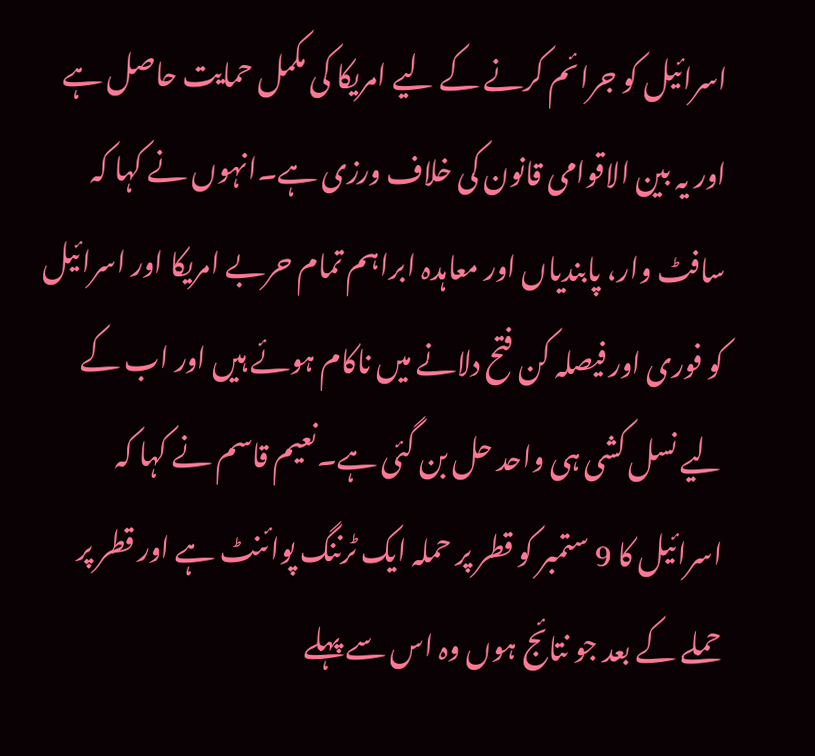اسرائیل کو جرائم کرنے کے لیے امریکا کی مکمل حمایت حاصل ہے اور یہ بین الاقوامی قانون کی خلاف ورزی ہے۔انہوں نے کہا کہ سافٹ وار، پابندیاں اور معاہدہ ابراہم تمام حربے امریکا اور اسرائیل کو فوری اور فیصلہ کن فتح دلانے میں ناکام ہوئے ہیں اور اب کے لیے نسل کشی ہی واحد حل بن گئی ہے۔نعیم قاسم نے کہا کہ اسرائیل کا 9 ستمبر کو قطر پر حملہ ایک ٹرننگ پوائنٹ ہے اور قطر پر حملے کے بعد جو نتائج ہوں وہ اس سے پہلے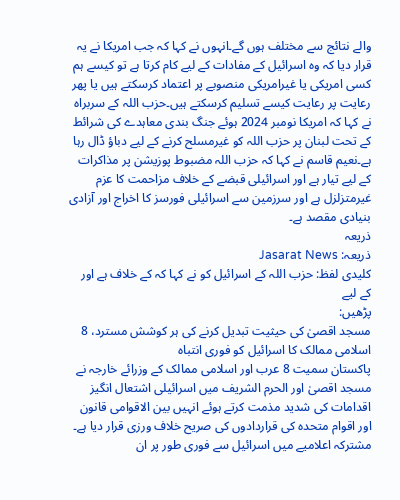والے نتائج سے مختلف ہوں گے۔انہوں نے کہا کہ جب امریکا نے یہ قرار دیا کہ وہ اسرائیل کے مفادات کے لیے کام کرتا ہے تو کیسے ہم کسی امریکی یا غیرامریکی منصوبے پر اعتماد کرسکتے ہیں یا پھر رعایت پر رعایت کیسے تسلیم کرسکتے ہیں۔حزب اللہ کے سربراہ نے کہا کہ امریکا نومبر 2024 ہوئے جنگ بندی معاہدے کی شرائط کے تحت لبنان پر حزب اللہ کو غیرمسلح کرنے کے لیے دباؤ ڈال رہا ہے۔نعیم قاسم نے کہا کہ حزب اللہ مضبوط پوزیشن پر مذاکرات کے لیے تیار ہے اور اسرائیلی قبضے کے خلاف مزاحمت کا عزم غیرمتزلزل ہے اور سرزمین سے اسرائیلی فورسز کا اخراج اور آزادی بنیادی مقصد ہے۔
ذریعہ
ذریعہ: Jasarat News
کلیدی لفظ: حزب اللہ کے اسرائیل کو نے کہا کہ کے خلاف ہے اور کے لیے
پڑھیں:
مسجد اقصیٰ کی حیثیت تبدیل کرنے کی ہر کوشش مسترد، 8 اسلامی ممالک کا اسرائیل کو فوری انتباہ
پاکستان سمیت 8 عرب اور اسلامی ممالک کے وزرائے خارجہ نے مسجد اقصیٰ اور الحرم الشریف میں اسرائیلی اشتعال انگیز اقدامات کی شدید مذمت کرتے ہوئے انہیں بین الاقوامی قانون اور اقوام متحدہ کی قراردادوں کی صریح خلاف ورزی قرار دیا ہے۔ مشترکہ اعلامیے میں اسرائیل سے فوری طور پر ان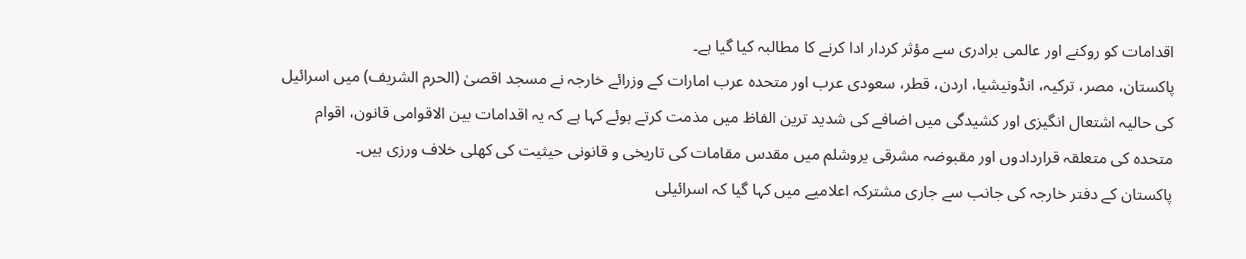اقدامات کو روکنے اور عالمی برادری سے مؤثر کردار ادا کرنے کا مطالبہ کیا گیا ہے۔
پاکستان، مصر، ترکیہ، انڈونیشیا، اردن، قطر، سعودی عرب اور متحدہ عرب امارات کے وزرائے خارجہ نے مسجد اقصیٰ (الحرم الشریف) میں اسرائیل کی حالیہ اشتعال انگیزی اور کشیدگی میں اضافے کی شدید ترین الفاظ میں مذمت کرتے ہوئے کہا ہے کہ یہ اقدامات بین الاقوامی قانون، اقوام متحدہ کی متعلقہ قراردادوں اور مقبوضہ مشرقی یروشلم میں مقدس مقامات کی تاریخی و قانونی حیثیت کی کھلی خلاف ورزی ہیں۔
پاکستان کے دفتر خارجہ کی جانب سے جاری مشترکہ اعلامیے میں کہا گیا کہ اسرائیلی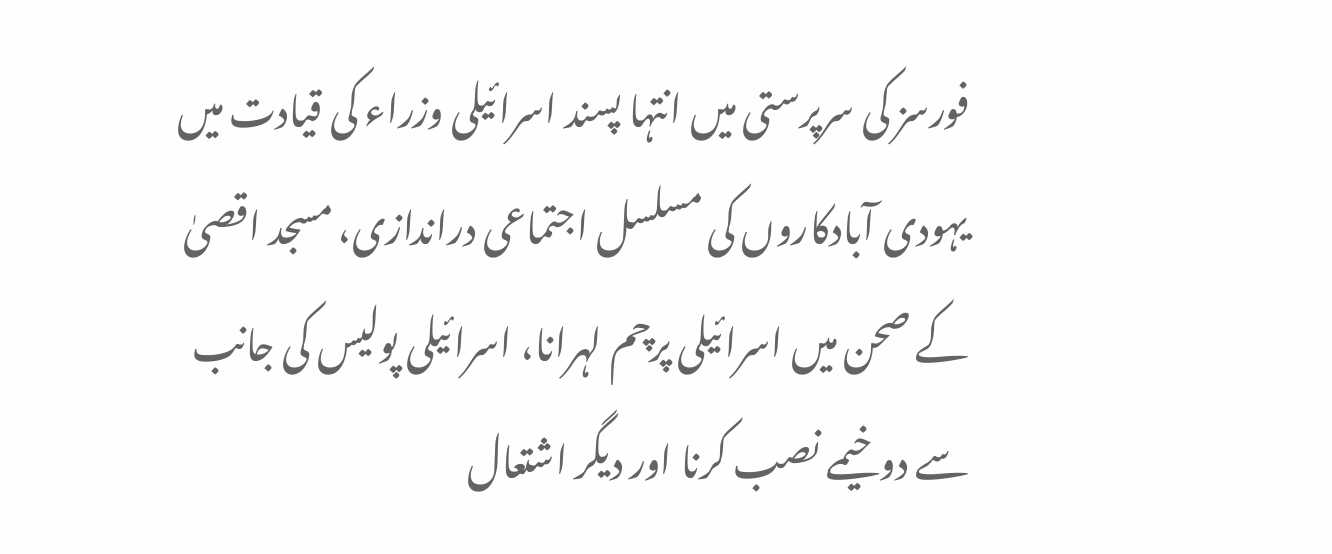فورسز کی سرپرستی میں انتہا پسند اسرائیلی وزراء کی قیادت میں یہودی آبادکاروں کی مسلسل اجتماعی دراندازی، مسجد اقصیٰ کے صحن میں اسرائیلی پرچم لہرانا، اسرائیلی پولیس کی جانب سے دو خیمے نصب کرنا اور دیگر اشتعال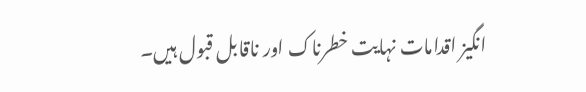انگیز اقدامات نہایت خطرناک اور ناقابل قبول ہیں۔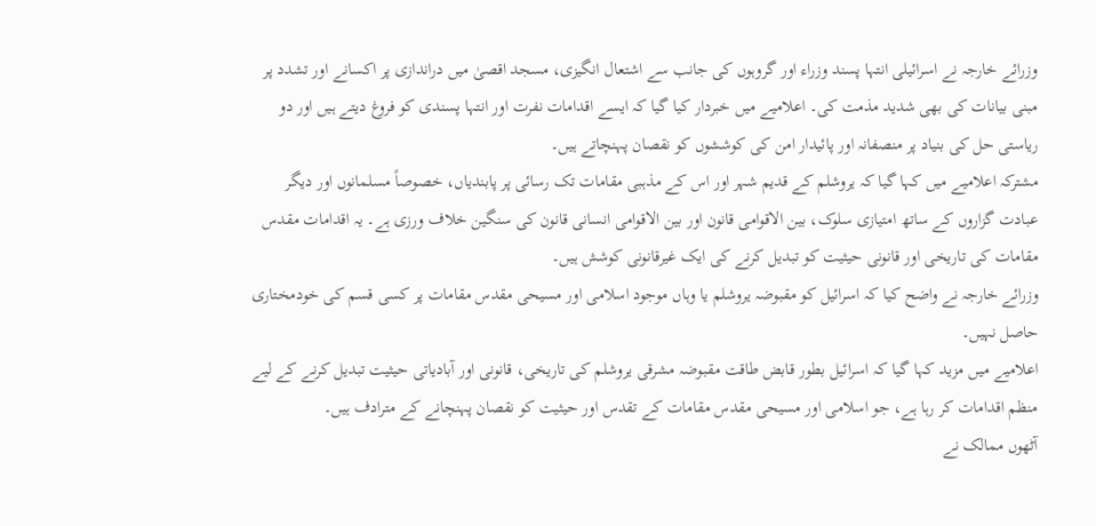وزرائے خارجہ نے اسرائیلی انتہا پسند وزراء اور گروہوں کی جانب سے اشتعال انگیزی، مسجد اقصیٰ میں دراندازی پر اکسانے اور تشدد پر مبنی بیانات کی بھی شدید مذمت کی۔ اعلامیے میں خبردار کیا گیا کہ ایسے اقدامات نفرت اور انتہا پسندی کو فروغ دیتے ہیں اور دو ریاستی حل کی بنیاد پر منصفانہ اور پائیدار امن کی کوششوں کو نقصان پہنچاتے ہیں۔
مشترکہ اعلامیے میں کہا گیا کہ یروشلم کے قدیم شہر اور اس کے مذہبی مقامات تک رسائی پر پابندیاں، خصوصاً مسلمانوں اور دیگر عبادت گزاروں کے ساتھ امتیازی سلوک، بین الاقوامی قانون اور بین الاقوامی انسانی قانون کی سنگین خلاف ورزی ہے۔ یہ اقدامات مقدس مقامات کی تاریخی اور قانونی حیثیت کو تبدیل کرنے کی ایک غیرقانونی کوشش ہیں۔
وزرائے خارجہ نے واضح کیا کہ اسرائیل کو مقبوضہ یروشلم یا وہاں موجود اسلامی اور مسیحی مقدس مقامات پر کسی قسم کی خودمختاری حاصل نہیں۔
اعلامیے میں مزید کہا گیا کہ اسرائیل بطور قابض طاقت مقبوضہ مشرقی یروشلم کی تاریخی، قانونی اور آبادیاتی حیثیت تبدیل کرنے کے لیے منظم اقدامات کر رہا ہے، جو اسلامی اور مسیحی مقدس مقامات کے تقدس اور حیثیت کو نقصان پہنچانے کے مترادف ہیں۔
آٹھوں ممالک نے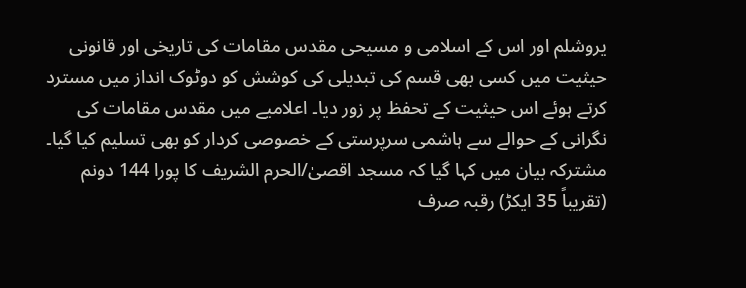یروشلم اور اس کے اسلامی و مسیحی مقدس مقامات کی تاریخی اور قانونی حیثیت میں کسی بھی قسم کی تبدیلی کی کوشش کو دوٹوک انداز میں مسترد کرتے ہوئے اس حیثیت کے تحفظ پر زور دیا۔ اعلامیے میں مقدس مقامات کی نگرانی کے حوالے سے ہاشمی سرپرستی کے خصوصی کردار کو بھی تسلیم کیا گیا۔
مشترکہ بیان میں کہا گیا کہ مسجد اقصیٰ/الحرم الشریف کا پورا 144 دونم (تقریباً 35 ایکڑ) رقبہ صرف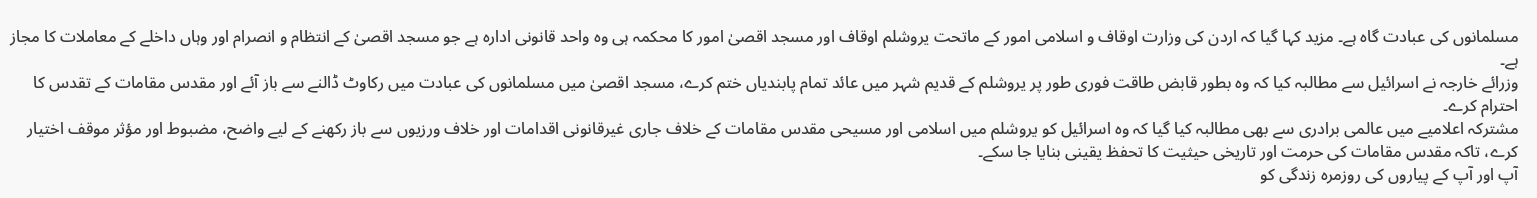مسلمانوں کی عبادت گاہ ہے۔ مزید کہا گیا کہ اردن کی وزارت اوقاف و اسلامی امور کے ماتحت یروشلم اوقاف اور مسجد اقصیٰ امور کا محکمہ ہی وہ واحد قانونی ادارہ ہے جو مسجد اقصیٰ کے انتظام و انصرام اور وہاں داخلے کے معاملات کا مجاز ہے۔
وزرائے خارجہ نے اسرائیل سے مطالبہ کیا کہ وہ بطور قابض طاقت فوری طور پر یروشلم کے قدیم شہر میں عائد تمام پابندیاں ختم کرے، مسجد اقصیٰ میں مسلمانوں کی عبادت میں رکاوٹ ڈالنے سے باز آئے اور مقدس مقامات کے تقدس کا احترام کرے۔
مشترکہ اعلامیے میں عالمی برادری سے بھی مطالبہ کیا گیا کہ وہ اسرائیل کو یروشلم میں اسلامی اور مسیحی مقدس مقامات کے خلاف جاری غیرقانونی اقدامات اور خلاف ورزیوں سے باز رکھنے کے لیے واضح، مضبوط اور مؤثر موقف اختیار کرے، تاکہ مقدس مقامات کی حرمت اور تاریخی حیثیت کا تحفظ یقینی بنایا جا سکے۔
آپ اور آپ کے پیاروں کی روزمرہ زندگی کو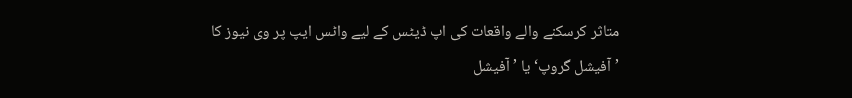متاثر کرسکنے والے واقعات کی اپ ڈیٹس کے لیے واٹس ایپ پر وی نیوز کا ’آفیشل گروپ‘ یا ’آفیشل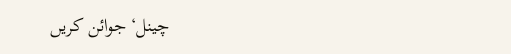چینل‘ جوائن کریں